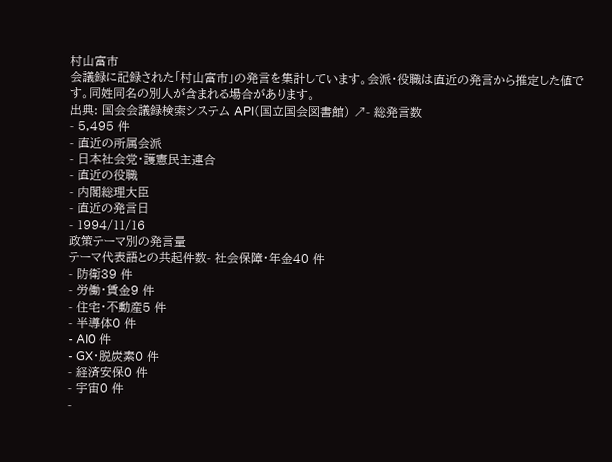村山富市
会議録に記録された「村山富市」の発言を集計しています。会派・役職は直近の発言から推定した値です。同姓同名の別人が含まれる場合があります。
出典: 国会会議録検索システム API(国立国会図書館) ↗- 総発言数
- 5,495 件
- 直近の所属会派
- 日本社会党・護憲民主連合
- 直近の役職
- 内閣総理大臣
- 直近の発言日
- 1994/11/16
政策テーマ別の発言量
テーマ代表語との共起件数- 社会保障・年金40 件
- 防衛39 件
- 労働・賃金9 件
- 住宅・不動産5 件
- 半導体0 件
- AI0 件
- GX・脱炭素0 件
- 経済安保0 件
- 宇宙0 件
-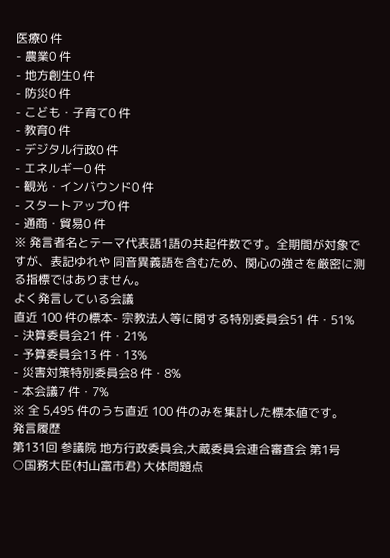医療0 件
- 農業0 件
- 地方創生0 件
- 防災0 件
- こども・子育て0 件
- 教育0 件
- デジタル行政0 件
- エネルギー0 件
- 観光・インバウンド0 件
- スタートアップ0 件
- 通商・貿易0 件
※ 発言者名とテーマ代表語1語の共起件数です。全期間が対象ですが、表記ゆれや 同音異義語を含むため、関心の強さを厳密に測る指標ではありません。
よく発言している会議
直近 100 件の標本- 宗教法人等に関する特別委員会51 件・51%
- 決算委員会21 件・21%
- 予算委員会13 件・13%
- 災害対策特別委員会8 件・8%
- 本会議7 件・7%
※ 全 5,495 件のうち直近 100 件のみを集計した標本値です。
発言履歴
第131回 参議院 地方行政委員会,大蔵委員会連合審査会 第1号
○国務大臣(村山富市君) 大体問題点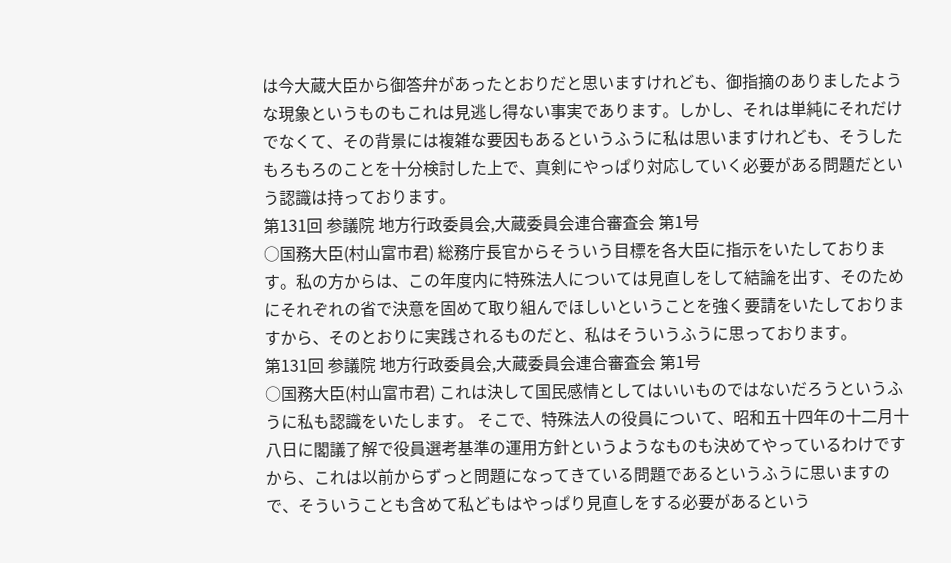は今大蔵大臣から御答弁があったとおりだと思いますけれども、御指摘のありましたような現象というものもこれは見逃し得ない事実であります。しかし、それは単純にそれだけでなくて、その背景には複雑な要因もあるというふうに私は思いますけれども、そうしたもろもろのことを十分検討した上で、真剣にやっぱり対応していく必要がある問題だという認識は持っております。
第131回 参議院 地方行政委員会,大蔵委員会連合審査会 第1号
○国務大臣(村山富市君) 総務庁長官からそういう目標を各大臣に指示をいたしております。私の方からは、この年度内に特殊法人については見直しをして結論を出す、そのためにそれぞれの省で決意を固めて取り組んでほしいということを強く要請をいたしておりますから、そのとおりに実践されるものだと、私はそういうふうに思っております。
第131回 参議院 地方行政委員会,大蔵委員会連合審査会 第1号
○国務大臣(村山富市君) これは決して国民感情としてはいいものではないだろうというふうに私も認識をいたします。 そこで、特殊法人の役員について、昭和五十四年の十二月十八日に閣議了解で役員選考基準の運用方針というようなものも決めてやっているわけですから、これは以前からずっと問題になってきている問題であるというふうに思いますので、そういうことも含めて私どもはやっぱり見直しをする必要があるという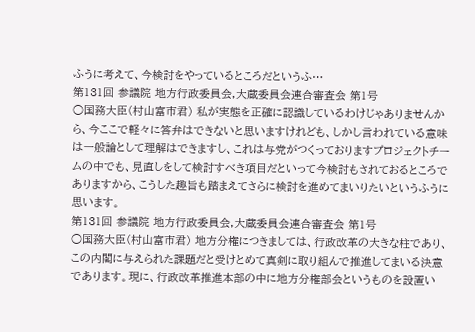ふうに考えて、今検討をやっているところだというふ…
第131回 参議院 地方行政委員会,大蔵委員会連合審査会 第1号
○国務大臣(村山富市君) 私が実態を正確に認識しているわけじゃありませんから、今ここで軽々に答弁はできないと思いますけれども、しかし言われている意味は一般論として理解はできますし、これは与党がつくっておりますプロジェクトチームの中でも、見直しをして検討すべき項目だといって今検討もされておるところでありますから、こうした趣旨も踏まえてさらに検討を進めてまいりたいというふうに思います。
第131回 参議院 地方行政委員会,大蔵委員会連合審査会 第1号
○国務大臣(村山富市君) 地方分権につきましては、行政改革の大きな柱であり、この内閣に与えられた課題だと受けとめて真剣に取り組んで推進してまいる決意であります。現に、行政改革推進本部の中に地方分権部会というものを設置い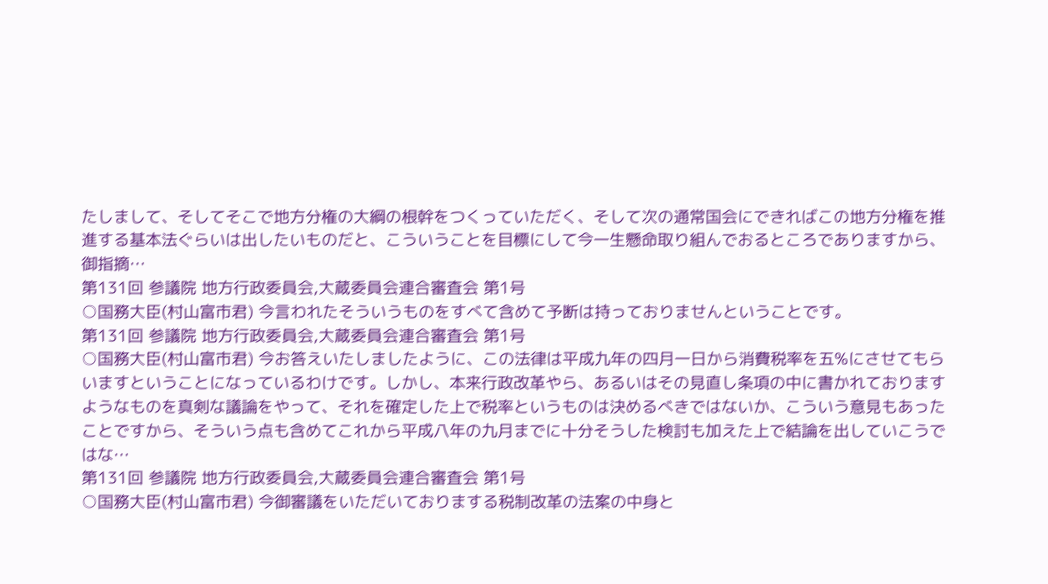たしまして、そしてそこで地方分権の大綱の根幹をつくっていただく、そして次の通常国会にできればこの地方分権を推進する基本法ぐらいは出したいものだと、こういうことを目標にして今一生懸命取り組んでおるところでありますから、御指摘…
第131回 参議院 地方行政委員会,大蔵委員会連合審査会 第1号
○国務大臣(村山富市君) 今言われたそういうものをすべて含めて予断は持っておりませんということです。
第131回 参議院 地方行政委員会,大蔵委員会連合審査会 第1号
○国務大臣(村山富市君) 今お答えいたしましたように、この法律は平成九年の四月一日から消費税率を五%にさせてもらいますということになっているわけです。しかし、本来行政改革やら、あるいはその見直し条項の中に書かれておりますようなものを真剣な議論をやって、それを確定した上で税率というものは決めるべきではないか、こういう意見もあったことですから、そういう点も含めてこれから平成八年の九月までに十分そうした検討も加えた上で結論を出していこうではな…
第131回 参議院 地方行政委員会,大蔵委員会連合審査会 第1号
○国務大臣(村山富市君) 今御審議をいただいておりまする税制改革の法案の中身と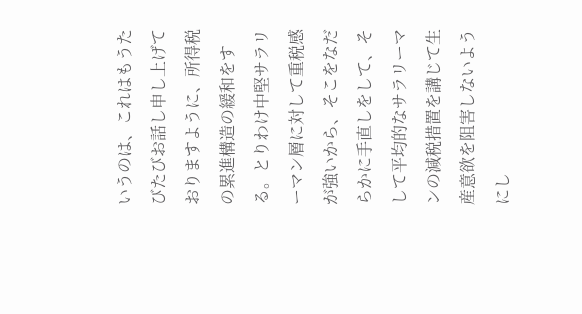いうのは、これはもうたびたびお話し申し上げておりますように、所得税の累進構造の緩和をする。とりわけ中堅サラリーマン層に対して重税感が強いから、そこをなだらかに手直しをして、そして平均的なサラリーマンの減税措置を講じて生産意欲を阻害しないようにし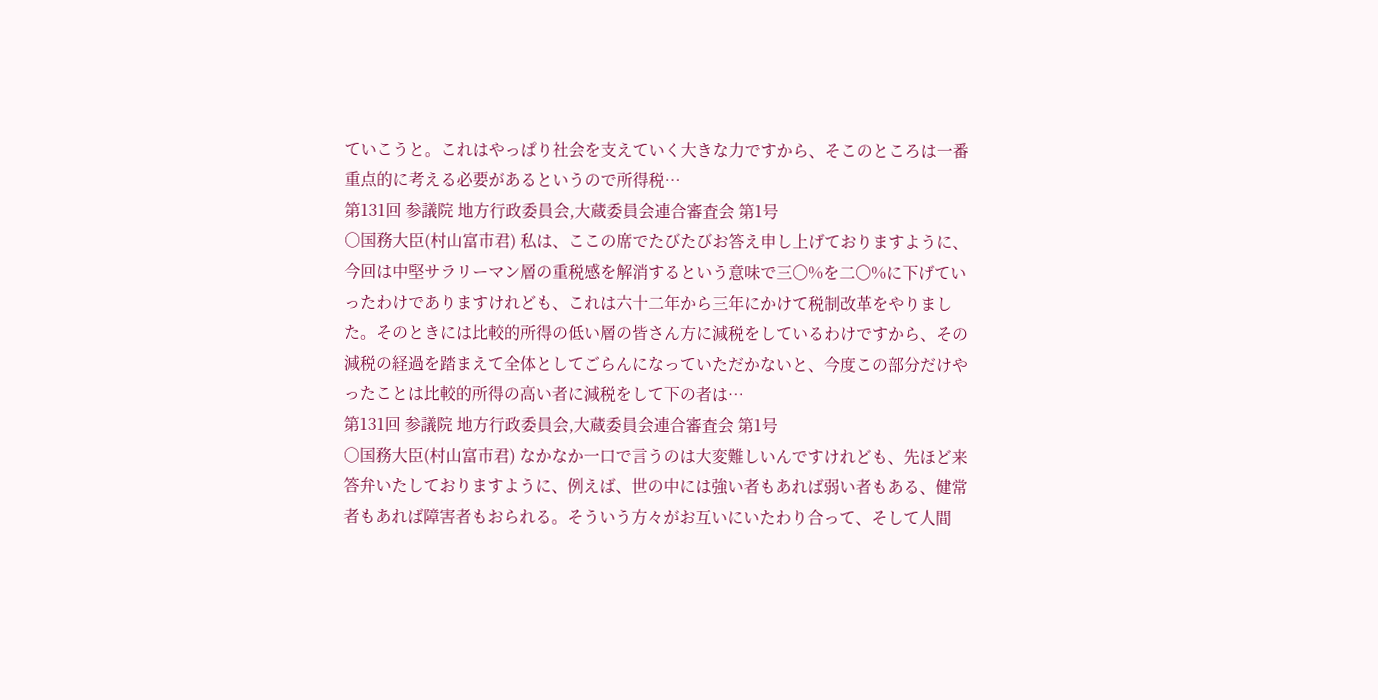ていこうと。これはやっぱり社会を支えていく大きな力ですから、そこのところは一番重点的に考える必要があるというので所得税…
第131回 参議院 地方行政委員会,大蔵委員会連合審査会 第1号
○国務大臣(村山富市君) 私は、ここの席でたびたびお答え申し上げておりますように、今回は中堅サラリーマン層の重税感を解消するという意味で三〇%を二〇%に下げていったわけでありますけれども、これは六十二年から三年にかけて税制改革をやりました。そのときには比較的所得の低い層の皆さん方に減税をしているわけですから、その減税の経過を踏まえて全体としてごらんになっていただかないと、今度この部分だけやったことは比較的所得の高い者に減税をして下の者は…
第131回 参議院 地方行政委員会,大蔵委員会連合審査会 第1号
○国務大臣(村山富市君) なかなか一口で言うのは大変難しいんですけれども、先ほど来答弁いたしておりますように、例えば、世の中には強い者もあれば弱い者もある、健常者もあれば障害者もおられる。そういう方々がお互いにいたわり合って、そして人間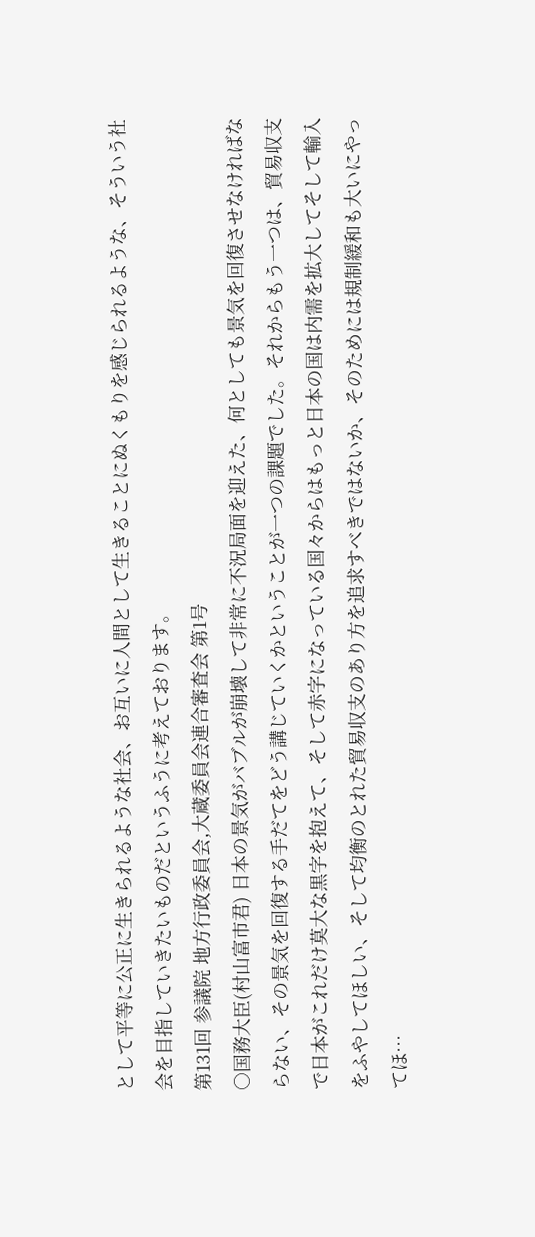として平等に公正に生きられるような社会、お互いに人間として生きることにぬくもりを感じられるような、そういう社会を目指していきたいものだというふうに考えております。
第131回 参議院 地方行政委員会,大蔵委員会連合審査会 第1号
○国務大臣(村山富市君) 日本の景気がバブルが崩壊して非常に不況局面を迎えた、何としても景気を回復させなければならない、その景気を回復する手だてをどう講じていくかということが一つの課題でした。それからもう一つは、貿易収支で日本がこれだけ莫大な黒字を抱えて、そして赤字になっている国々からはもっと日本の国は内需を拡大してそして輸入をふやしてほしい、そして均衡のとれた貿易収支のあり方を追求すべきではないか、そのためには規制緩和も大いにやってほ…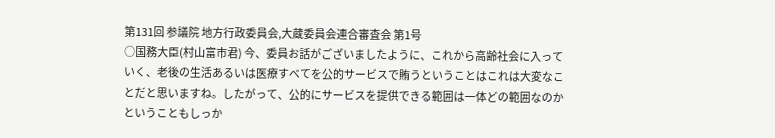第131回 参議院 地方行政委員会,大蔵委員会連合審査会 第1号
○国務大臣(村山富市君) 今、委員お話がございましたように、これから高齢社会に入っていく、老後の生活あるいは医療すべてを公的サービスで賄うということはこれは大変なことだと思いますね。したがって、公的にサービスを提供できる範囲は一体どの範囲なのかということもしっか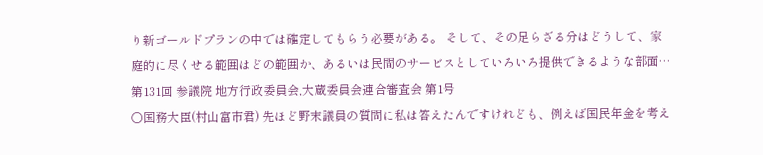り新ゴールドプランの中では確定してもらう必要がある。 そして、その足らざる分はどうして、家庭的に尽くせる範囲はどの範囲か、あるいは民間のサービスとしていろいろ提供できるような部面…
第131回 参議院 地方行政委員会,大蔵委員会連合審査会 第1号
○国務大臣(村山富市君) 先ほど野末議員の質問に私は答えたんですけれども、例えば国民年金を考え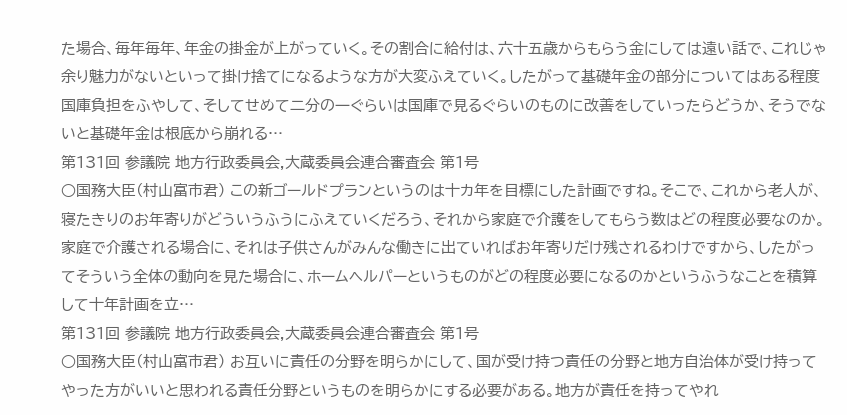た場合、毎年毎年、年金の掛金が上がっていく。その割合に給付は、六十五歳からもらう金にしては遠い話で、これじゃ余り魅力がないといって掛け捨てになるような方が大変ふえていく。したがって基礎年金の部分についてはある程度国庫負担をふやして、そしてせめて二分の一ぐらいは国庫で見るぐらいのものに改善をしていったらどうか、そうでないと基礎年金は根底から崩れる…
第131回 参議院 地方行政委員会,大蔵委員会連合審査会 第1号
○国務大臣(村山富市君) この新ゴールドプランというのは十カ年を目標にした計画ですね。そこで、これから老人が、寝たきりのお年寄りがどういうふうにふえていくだろう、それから家庭で介護をしてもらう数はどの程度必要なのか。家庭で介護される場合に、それは子供さんがみんな働きに出ていればお年寄りだけ残されるわけですから、したがってそういう全体の動向を見た場合に、ホームヘルパーというものがどの程度必要になるのかというふうなことを積算して十年計画を立…
第131回 参議院 地方行政委員会,大蔵委員会連合審査会 第1号
○国務大臣(村山富市君) お互いに責任の分野を明らかにして、国が受け持つ責任の分野と地方自治体が受け持ってやった方がいいと思われる責任分野というものを明らかにする必要がある。地方が責任を持ってやれ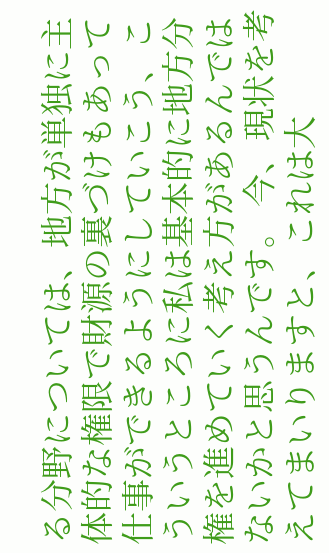る分野については、地方が単独に主体的な権限で財源の裏づけもあって仕事ができるようにしていこう、こういうところに私は基本的に地方分権を進めていく考え方があるんではないかと思うんです。 今、現状を考えてまいりますと、これは大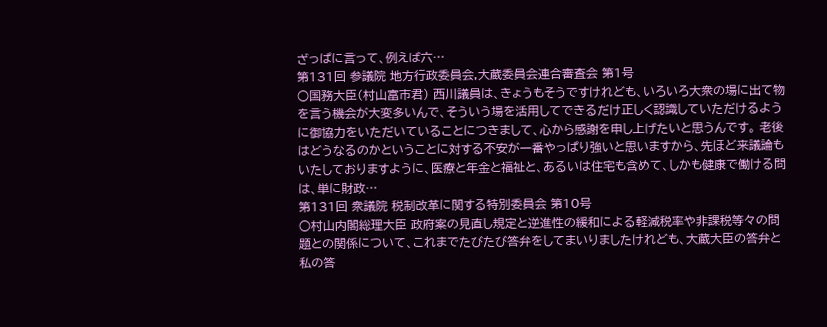ざっぱに言って、例えば六…
第131回 参議院 地方行政委員会,大蔵委員会連合審査会 第1号
○国務大臣(村山富市君) 西川議員は、きょうもそうですけれども、いろいろ大衆の場に出て物を言う機会が大変多いんで、そういう場を活用してできるだけ正しく認識していただけるように御協力をいただいていることにつきまして、心から感謝を申し上げたいと思うんです。 老後はどうなるのかということに対する不安が一番やっぱり強いと思いますから、先ほど来議論もいたしておりますように、医療と年金と福祉と、あるいは住宅も含めて、しかも健康で働ける問は、単に財政…
第131回 衆議院 税制改革に関する特別委員会 第10号
○村山内閣総理大臣 政府案の見直し規定と逆進性の緩和による軽減税率や非課税等々の問題との関係について、これまでたびたび答弁をしてまいりましたけれども、大蔵大臣の答弁と私の答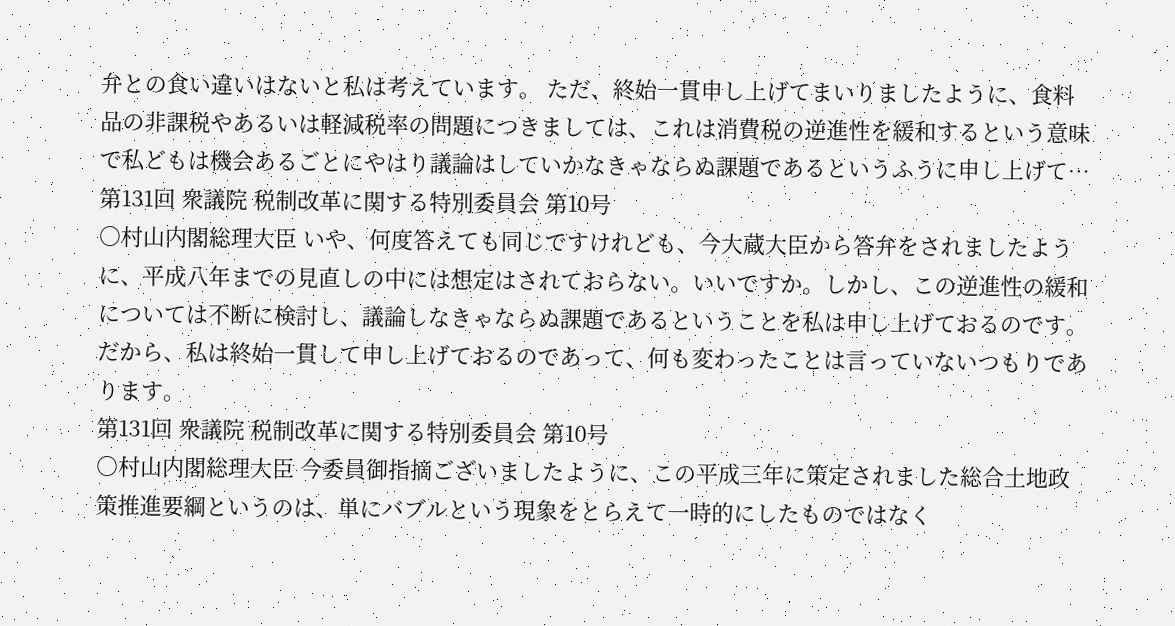弁との食い違いはないと私は考えています。 ただ、終始一貫申し上げてまいりましたように、食料品の非課税やあるいは軽減税率の問題につきましては、これは消費税の逆進性を緩和するという意味で私どもは機会あるごとにやはり議論はしていかなきゃならぬ課題であるというふうに申し上げて…
第131回 衆議院 税制改革に関する特別委員会 第10号
○村山内閣総理大臣 いや、何度答えても同じですけれども、今大蔵大臣から答弁をされましたように、平成八年までの見直しの中には想定はされておらない。いいですか。しかし、この逆進性の緩和については不断に検討し、議論しなきゃならぬ課題であるということを私は申し上げておるのです。だから、私は終始一貫して申し上げておるのであって、何も変わったことは言っていないつもりであります。
第131回 衆議院 税制改革に関する特別委員会 第10号
○村山内閣総理大臣 今委員御指摘ございましたように、この平成三年に策定されました総合土地政策推進要綱というのは、単にバブルという現象をとらえて一時的にしたものではなく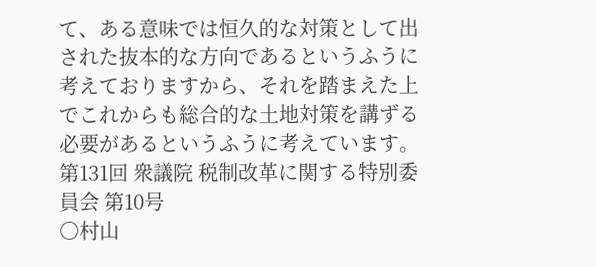て、ある意味では恒久的な対策として出された抜本的な方向であるというふうに考えておりますから、それを踏まえた上でこれからも総合的な土地対策を講ずる必要があるというふうに考えています。
第131回 衆議院 税制改革に関する特別委員会 第10号
○村山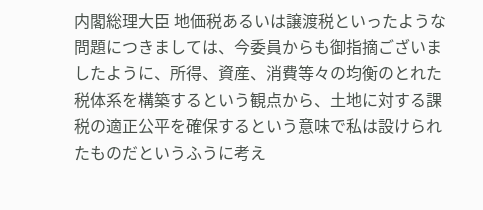内閣総理大臣 地価税あるいは譲渡税といったような問題につきましては、今委員からも御指摘ございましたように、所得、資産、消費等々の均衡のとれた税体系を構築するという観点から、土地に対する課税の適正公平を確保するという意味で私は設けられたものだというふうに考え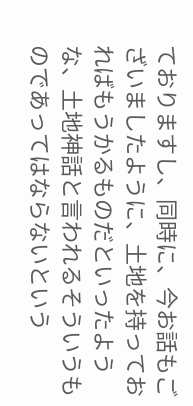ておりますし、同時に、今お話もございましたように、土地を持っておればもうかるものだといったような、土地神話と言われるそういうものであってはならないという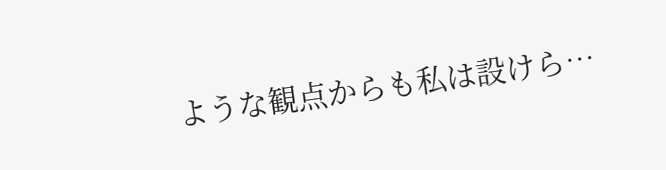ような観点からも私は設けら…